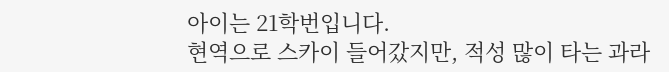아이는 21학번입니다.
현역으로 스카이 들어갔지만, 적성 많이 타는 과라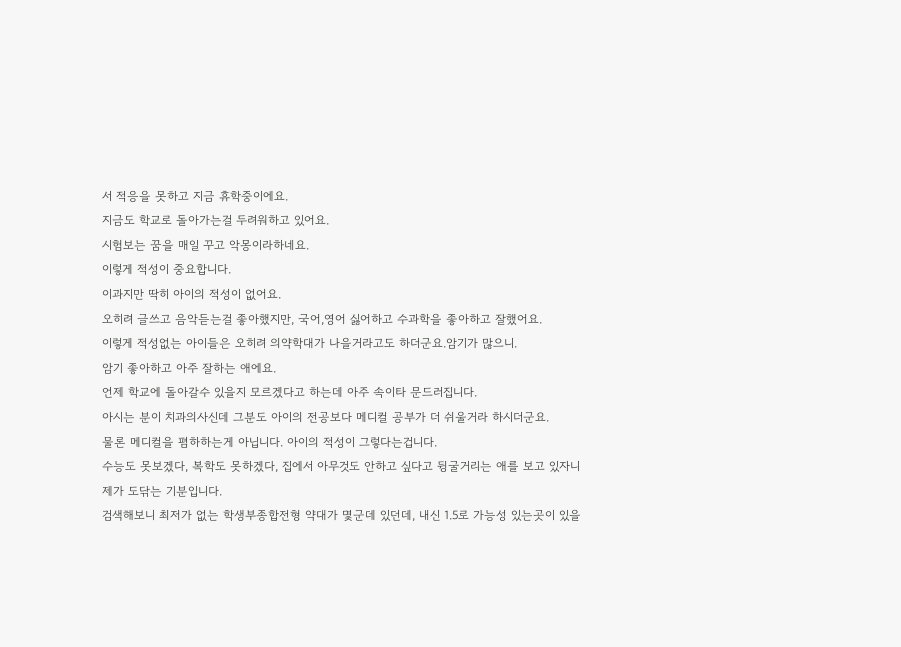서 적응을 못하고 지금 휴학중이에요.
지금도 학교로 돌아가는걸 두려워하고 있어요.
시험보는 꿈을 매일 꾸고 악몽이라하네요.
이렇게 적성이 중요합니다.
이과지만 딱히 아이의 적성이 없어요.
오히려 글쓰고 음악듣는걸 좋아했지만, 국어,영어 싫어하고 수과학을 좋아하고 잘했어요.
이렇게 적성없는 아이들은 오히려 의약학대가 나을거라고도 하더군요.암기가 많으니.
암기 좋아하고 아주 잘하는 애에요.
언제 학교에 돌아갈수 있을지 모르겠다고 하는데 아주 속이타 문드러집니다.
아시는 분이 치과의사신데 그분도 아이의 전공보다 메디컬 공부가 더 쉬울거라 하시더군요.
물론 메디컬을 폄하하는게 아닙니다. 아이의 적성이 그렇다는겁니다.
수능도 못보겠다, 복학도 못하겠다, 집에서 아무것도 안하고 싶다고 뒹굴거리는 애를 보고 있자니
제가 도닦는 기분입니다.
검색해보니 최저가 없는 학생부종합전형 약대가 몇군데 있던데, 내신 1.5로 가능성 있는곳이 있을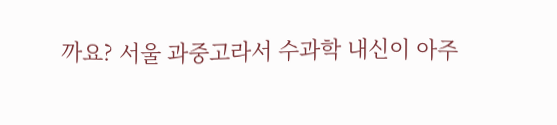까요? 서울 과중고라서 수과학 내신이 아주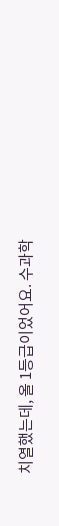치열했는데, 올 1등급이었어요. 수과학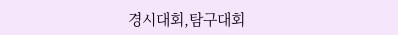경시대회,탐구대회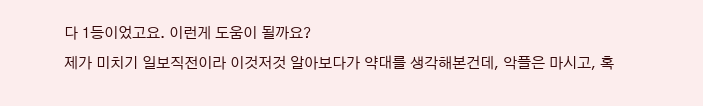다 1등이었고요. 이런게 도움이 될까요?
제가 미치기 일보직전이라 이것저것 알아보다가 약대를 생각해본건데, 악플은 마시고, 혹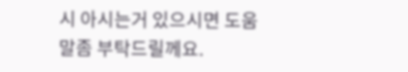시 아시는거 있으시면 도움말좀 부탁드릴께요.